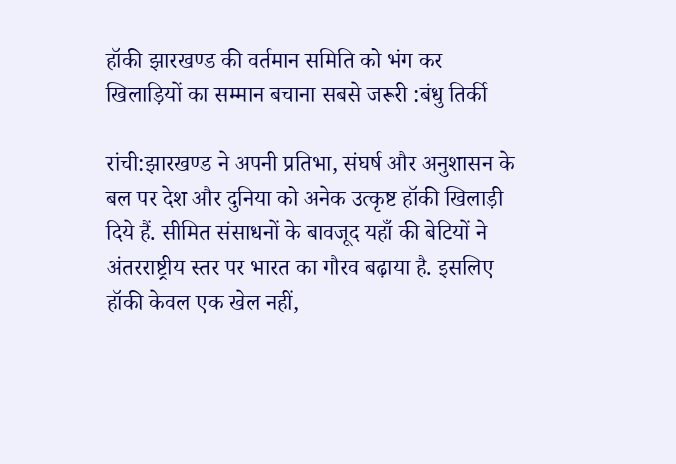हॉकी झारखण्ड की वर्तमान समिति को भंग कर खिलाड़ियों का सम्मान बचाना सबसे जरूरी :बंधु तिर्की

रांची:झारखण्ड ने अपनी प्रतिभा, संघर्ष और अनुशासन के बल पर देश और दुनिया को अनेक उत्कृष्ट हॉकी खिलाड़ी दिये हैं. सीमित संसाधनों के बावजूद यहाँ की बेटियों ने अंतरराष्ट्रीय स्तर पर भारत का गौरव बढ़ाया है. इसलिए हॉकी केवल एक खेल नहीं,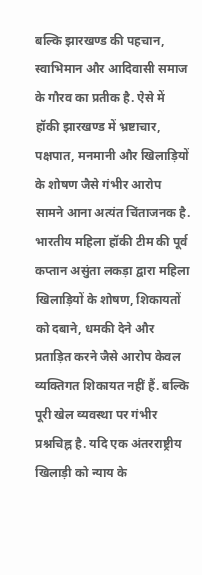बल्कि झारखण्ड की पहचान, स्वाभिमान और आदिवासी समाज के गौरव का प्रतीक है. ऐसे में हॉकी झारखण्ड में भ्रष्टाचार, पक्षपात, मनमानी और खिलाड़ियों के शोषण जैसे गंभीर आरोप सामने आना अत्यंत चिंताजनक है.
भारतीय महिला हॉकी टीम की पूर्व कप्तान असुंता लकड़ा द्वारा महिला खिलाड़ियों के शोषण, शिकायतों को दबाने, धमकी देने और प्रताड़ित करने जैसे आरोप केवल व्यक्तिगत शिकायत नहीं हैं. बल्कि पूरी खेल व्यवस्था पर गंभीर प्रश्नचिह्न है. यदि एक अंतरराष्ट्रीय खिलाड़ी को न्याय के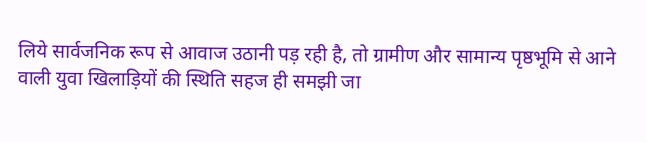लिये सार्वजनिक रूप से आवाज उठानी पड़ रही है, तो ग्रामीण और सामान्य पृष्ठभूमि से आने वाली युवा खिलाड़ियों की स्थिति सहज ही समझी जा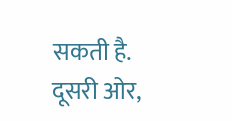सकती है. दूसरी ओर,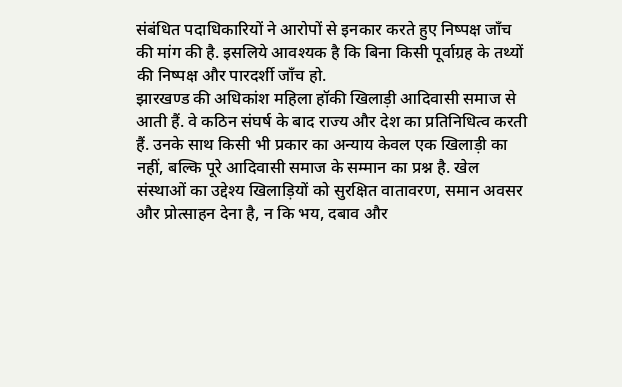संबंधित पदाधिकारियों ने आरोपों से इनकार करते हुए निष्पक्ष जाँच की मांग की है. इसलिये आवश्यक है कि बिना किसी पूर्वाग्रह के तथ्यों की निष्पक्ष और पारदर्शी जाँच हो.
झारखण्ड की अधिकांश महिला हॉकी खिलाड़ी आदिवासी समाज से आती हैं. वे कठिन संघर्ष के बाद राज्य और देश का प्रतिनिधित्व करती हैं. उनके साथ किसी भी प्रकार का अन्याय केवल एक खिलाड़ी का नहीं, बल्कि पूरे आदिवासी समाज के सम्मान का प्रश्न है. खेल संस्थाओं का उद्देश्य खिलाड़ियों को सुरक्षित वातावरण, समान अवसर और प्रोत्साहन देना है, न कि भय, दबाव और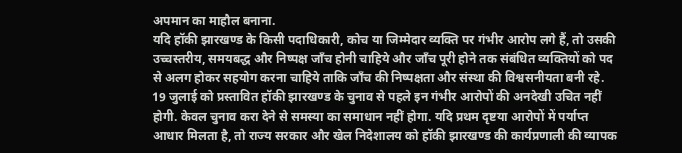अपमान का माहौल बनाना.
यदि हॉकी झारखण्ड के किसी पदाधिकारी, कोच या जिम्मेदार व्यक्ति पर गंभीर आरोप लगे हैं, तो उसकी उच्चस्तरीय, समयबद्ध और निष्पक्ष जाँच होनी चाहिये और जाँच पूरी होने तक संबंधित व्यक्तियों को पद से अलग होकर सहयोग करना चाहिये ताकि जाँच की निष्पक्षता और संस्था की विश्वसनीयता बनी रहे.
19 जुलाई को प्रस्तावित हॉकी झारखण्ड के चुनाव से पहले इन गंभीर आरोपों की अनदेखी उचित नहीं होगी. केवल चुनाव करा देने से समस्या का समाधान नहीं होगा. यदि प्रथम दृष्टया आरोपों में पर्याप्त आधार मिलता है, तो राज्य सरकार और खेल निदेशालय को हॉकी झारखण्ड की कार्यप्रणाली की व्यापक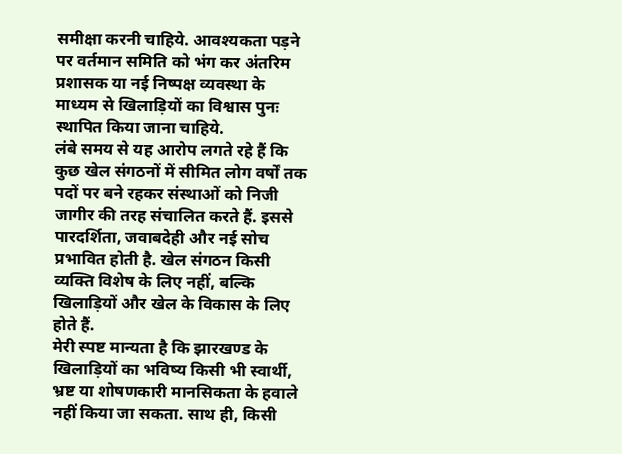समीक्षा करनी चाहिये. आवश्यकता पड़ने पर वर्तमान समिति को भंग कर अंतरिम प्रशासक या नई निष्पक्ष व्यवस्था के माध्यम से खिलाड़ियों का विश्वास पुनः स्थापित किया जाना चाहिये.
लंबे समय से यह आरोप लगते रहे हैं कि कुछ खेल संगठनों में सीमित लोग वर्षों तक पदों पर बने रहकर संस्थाओं को निजी जागीर की तरह संचालित करते हैं. इससे पारदर्शिता, जवाबदेही और नई सोच प्रभावित होती है. खेल संगठन किसी व्यक्ति विशेष के लिए नहीं, बल्कि खिलाड़ियों और खेल के विकास के लिए होते हैं.
मेरी स्पष्ट मान्यता है कि झारखण्ड के खिलाड़ियों का भविष्य किसी भी स्वार्थी, भ्रष्ट या शोषणकारी मानसिकता के हवाले नहीं किया जा सकता. साथ ही, किसी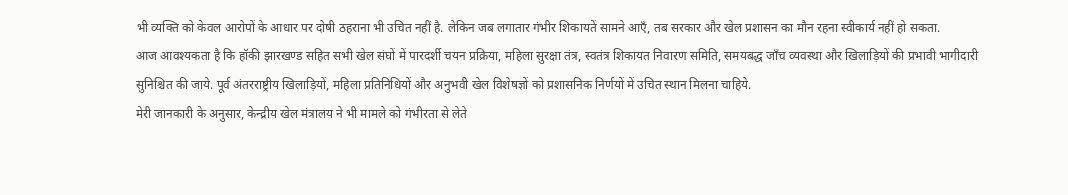भी व्यक्ति को केवल आरोपों के आधार पर दोषी ठहराना भी उचित नहीं है. लेकिन जब लगातार गंभीर शिकायतें सामने आएँ, तब सरकार और खेल प्रशासन का मौन रहना स्वीकार्य नहीं हो सकता.
आज आवश्यकता है कि हॉकी झारखण्ड सहित सभी खेल संघों में पारदर्शी चयन प्रक्रिया, महिला सुरक्षा तंत्र, स्वतंत्र शिकायत निवारण समिति, समयबद्ध जाँच व्यवस्था और खिलाड़ियों की प्रभावी भागीदारी सुनिश्चित की जाये. पूर्व अंतरराष्ट्रीय खिलाड़ियों, महिला प्रतिनिधियों और अनुभवी खेल विशेषज्ञों को प्रशासनिक निर्णयों में उचित स्थान मिलना चाहिये.
मेरी जानकारी के अनुसार, केन्द्रीय खेल मंत्रालय ने भी मामले को गंभीरता से लेते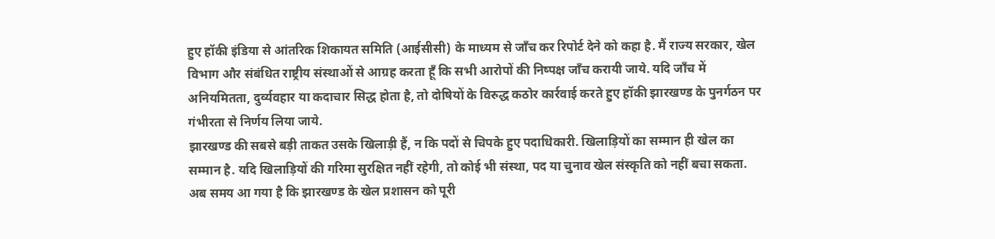हुए हॉकी इंडिया से आंतरिक शिकायत समिति (आईसीसी) के माध्यम से जाँच कर रिपोर्ट देने को कहा है. मैं राज्य सरकार, खेल विभाग और संबंधित राष्ट्रीय संस्थाओं से आग्रह करता हूँ कि सभी आरोपों की निष्पक्ष जाँच करायी जाये. यदि जाँच में अनियमितता, दुर्व्यवहार या कदाचार सिद्ध होता है, तो दोषियों के विरुद्ध कठोर कार्रवाई करते हुए हॉकी झारखण्ड के पुनर्गठन पर गंभीरता से निर्णय लिया जाये.
झारखण्ड की सबसे बड़ी ताकत उसके खिलाड़ी हैं, न कि पदों से चिपके हुए पदाधिकारी. खिलाड़ियों का सम्मान ही खेल का सम्मान है. यदि खिलाड़ियों की गरिमा सुरक्षित नहीं रहेगी, तो कोई भी संस्था, पद या चुनाव खेल संस्कृति को नहीं बचा सकता. अब समय आ गया है कि झारखण्ड के खेल प्रशासन को पूरी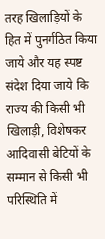तरह खिलाड़ियों के हित में पुनर्गठित किया जाये और यह स्पष्ट संदेश दिया जाये कि राज्य की किसी भी खिलाड़ी, विशेषकर आदिवासी बेटियों के सम्मान से किसी भी परिस्थिति में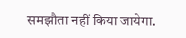समझौता नहीं किया जायेगा.